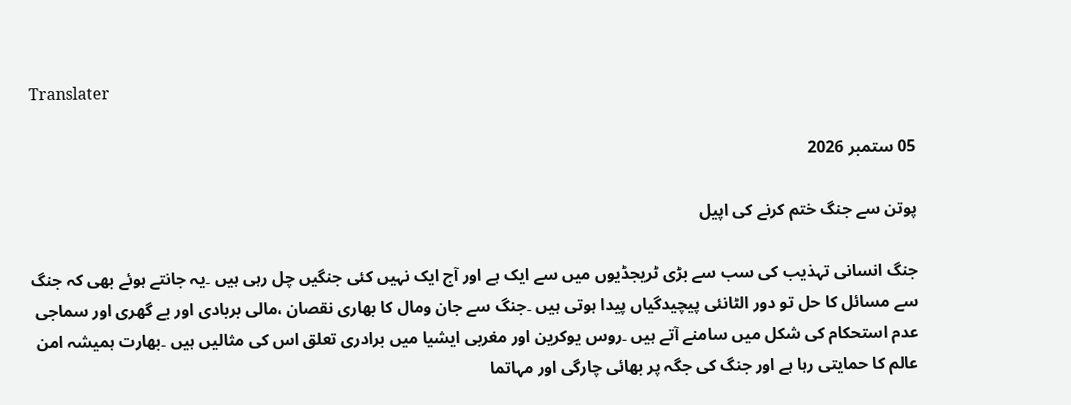Translater

05 ستمبر 2026

پوتن سے جنگ ختم کرنے کی اپیل

جنگ انسانی تہذیب کی سب سے بڑی ٹریجڈیوں میں سے ایک ہے اور آج ایک نہیں کئی جنگیں چل رہی ہیں ۔یہ جانتے ہوئے بھی کہ جنگ سے مسائل کا حل تو دور الٹانئی پیچیدگیاں پیدا ہوتی ہیں ۔جنگ سے جان ومال کا بھاری نقصان ،مالی بربادی اور بے گھری اور سماجی عدم استحکام کی شکل میں سامنے آتے ہیں ۔روس یوکرین اور مغربی ایشیا میں برادری تعلق اس کی مثالیں ہیں ۔بھارت ہمیشہ امن عالم کا حمایتی رہا ہے اور جنگ کی جگہ پر بھائی چارگی اور مہاتما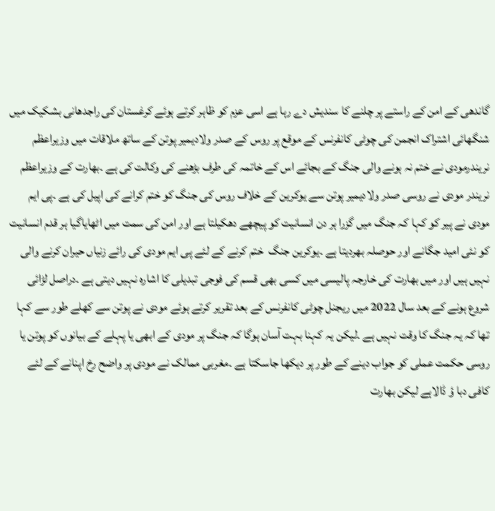گاندھی کے امن کے راستے پر چلنے کا سندیش دے رہا ہے اسی عزم کو ظاہر کرتے ہوئے کرغستان کی راجدھانی بشکیک میں شنگھائی اشتراک انجمن کی چوٹی کانفرنس کے موقع پر روس کے صدر ولادیمیر پوتن کے ساتھ ملاقات میں وزیراعظم نریندرمودی نے ختم نہ ہونے والی جنگ کے بجائے اس کے خاتمہ کی طرف بڑھنے کی وکالت کی ہے ۔بھارت کے وزیراعظم نریندر مودی نے روسی صدر ولادیمیر پوتن سے یوکرین کے خلاف روس کی جنگ کو ختم کرانے کی اپیل کی ہے ۔پی ایم مودی نے پیر کو کہا کہ جنگ میں گزرا ہر دن انسانیت کو پیچھے دھکیلتا ہے اور امن کی سمت میں اٹھایاگیا ہر قدم انسانیت کو نئی امید جگانے اور حوصلہ بھردیتا ہے ۔یوکرین جنگ  ختم کرنے کے لئے پی ایم مودی کی رائے زنیاں حیران کرنے والی نہیں ہیں اور میں بھارت کی خارجہ پالیسی میں کسی بھی قسم کی فوجی تبدیلی کا اشارہ نہیں دیتی ہے ۔دراصل لڑائی شروع ہونے کے بعد سال 2022 میں ریجنل چوٹی کانفرنس کے بعد تقریر کرتے ہوئے مودی نے پوتن سے کھلے طور سے کہا تھا کہ یہ جنگ کا وقت نہیں ہے ۔لیکن یہ کہنا بہت آسان ہوگا کہ جنگ پر مودی کے ابھی یا پہلے کے بیانوں کو پوتن یا روسی حکمت عملی کو جواب دینے کے طور پر دیکھا جاسکتا ہے ۔مغربی ممالک نے مودی پر واضح رخ اپنانے کے لئے کافی دبا ؤ ڈالاہے لیکن بھارت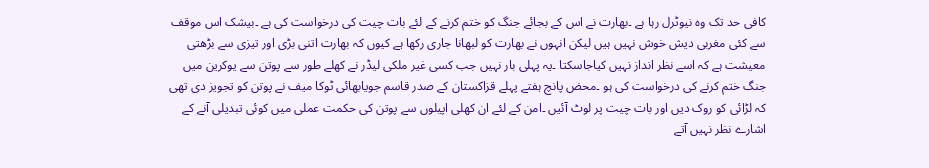کافی حد تک وہ نیوٹرل رہا ہے ۔بھارت نے اس کے بجائے جنگ کو ختم کرنے کے لئے بات چیت کی درخواست کی ہے ۔بیشک اس موقف سے کئی مغربی دیش خوش نہیں ہیں لیکن انہوں نے بھارت کو لبھانا جاری رکھا ہے کیوں کہ بھارت اتنی بڑی اور تیزی سے بڑھتی معیشت ہے کہ اسے نظر انداز نہیں کیاجاسکتا ۔یہ پہلی بار نہیں جب کسی غیر ملکی لیڈر نے کھلے طور سے پوتن سے یوکرین میں جنگ ختم کرنے کی درخواست کی ہو ۔محض پانچ ہفتے پہلے قزاکستان کے صدر قاسم جویابھائی ٹوکا میف نے پوتن کو تجویز دی تھی کہ لڑائی کو روک دیں اور بات چیت پر لوٹ آئیں ۔امن کے لئے ان کھلی اپیلوں سے پوتن کی حکمت عملی میں کوئی تبدیلی آنے کے اشارے نظر نہیں آتے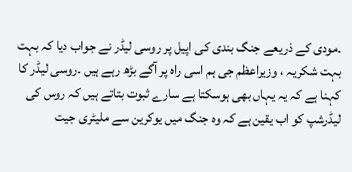۔مودی کے ذریعے جنگ بندی کی اپیل پر روسی لیڈر نے جواب دیا کہ بہت بہت شکریہ ، وزیراعظم جی ہم اسی راہ پر آگے بڑھ رہے ہیں ۔روسی لیڈر کا کہنا ہے کہ یہ یہاں بھی ہوسکتا ہے سارے ثبوت بتاتے ہیں کہ روس کی لیڈرشپ کو اب یقین ہے کہ وہ جنگ میں یوکرین سے ملیٹری جیت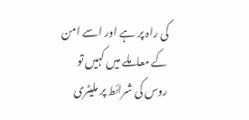کی راہ پر ہے اور اسے امن کے معاملے میں کہیں تو روس کی شرائط پر ملیٹری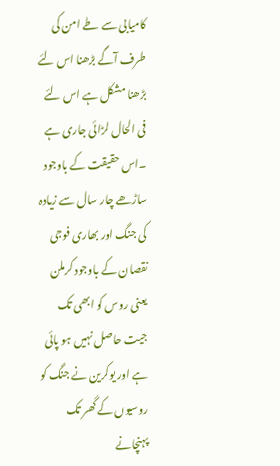کامیابی سے طے امن کی طرف آگے بڑھنا اس لئے بڑھنا مشکل ہے اس لئے فی الحال لڑائی جاری ہے ۔اس حقیقت کے باوجود ساڑھے چار سال سے زیادہ کی جنگ اور بھاری فوجی نقصان کے باوجود کرملن یعنی روس کو ابھی تک جیت حاصل نہیں ہو پائی ہے اور یوکرین نے جنگ کو روسیوں کے گھر تک پہنچانے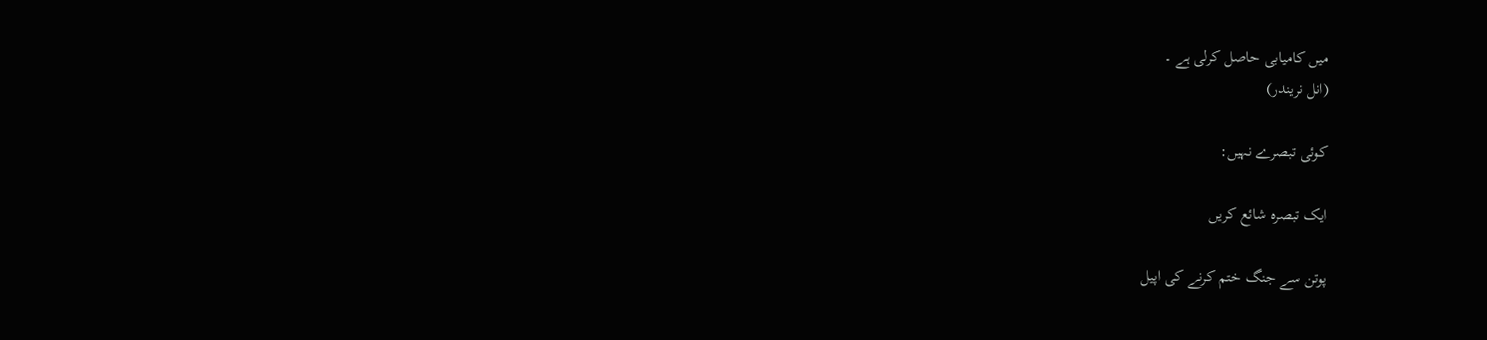میں کامیابی حاصل کرلی ہے ۔
(انل نریندر)

کوئی تبصرے نہیں:

ایک تبصرہ شائع کریں

پوتن سے جنگ ختم کرنے کی اپیل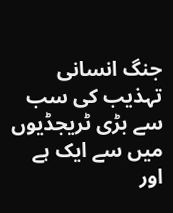جنگ انسانی تہذیب کی سب سے بڑی ٹریجڈیوں میں سے ایک ہے اور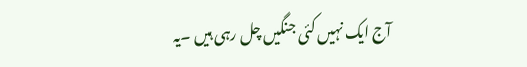آج ایک نہیں کئی جنگیں چل رہی ہیں ۔یہ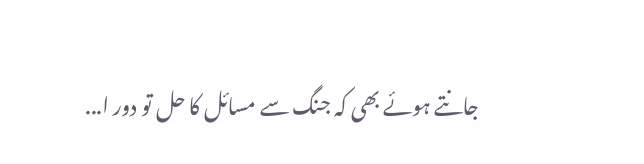جانتے ہوئے بھی کہ جنگ سے مسائل کا حل تو دور ا...